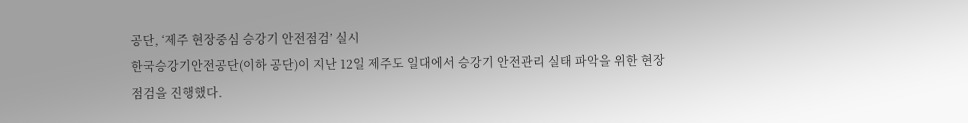공단, ‘제주 현장중심 승강기 안전점검’ 실시
한국승강기안전공단(이하 공단)이 지난 12일 제주도 일대에서 승강기 안전관리 실태 파악을 위한 현장점검을 진행했다.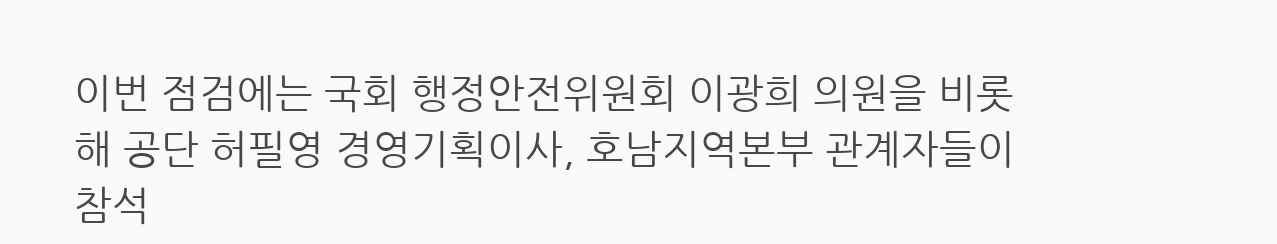이번 점검에는 국회 행정안전위원회 이광희 의원을 비롯해 공단 허필영 경영기획이사, 호남지역본부 관계자들이 참석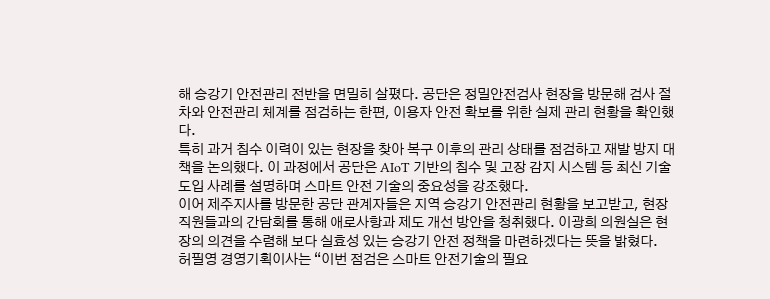해 승강기 안전관리 전반을 면밀히 살폈다. 공단은 정밀안전검사 현장을 방문해 검사 절차와 안전관리 체계를 점검하는 한편, 이용자 안전 확보를 위한 실제 관리 현황을 확인했다.
특히 과거 침수 이력이 있는 현장을 찾아 복구 이후의 관리 상태를 점검하고 재발 방지 대책을 논의했다. 이 과정에서 공단은 AIoT 기반의 침수 및 고장 감지 시스템 등 최신 기술 도입 사례를 설명하며 스마트 안전 기술의 중요성을 강조했다.
이어 제주지사를 방문한 공단 관계자들은 지역 승강기 안전관리 현황을 보고받고, 현장 직원들과의 간담회를 통해 애로사항과 제도 개선 방안을 청취했다. 이광희 의원실은 현장의 의견을 수렴해 보다 실효성 있는 승강기 안전 정책을 마련하겠다는 뜻을 밝혔다.
허필영 경영기획이사는 “이번 점검은 스마트 안전기술의 필요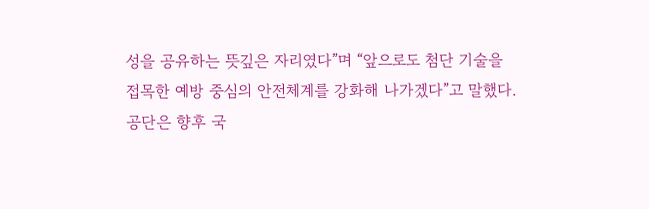성을 공유하는 뜻깊은 자리였다”며 “앞으로도 첨단 기술을 접목한 예방 중심의 안전체계를 강화해 나가겠다”고 말했다.
공단은 향후 국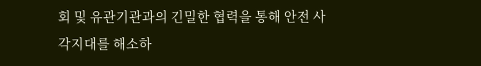회 및 유관기관과의 긴밀한 협력을 통해 안전 사각지대를 해소하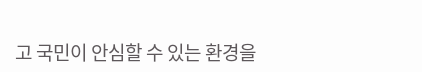고 국민이 안심할 수 있는 환경을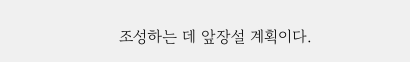조성하는 데 앞장설 계획이다.